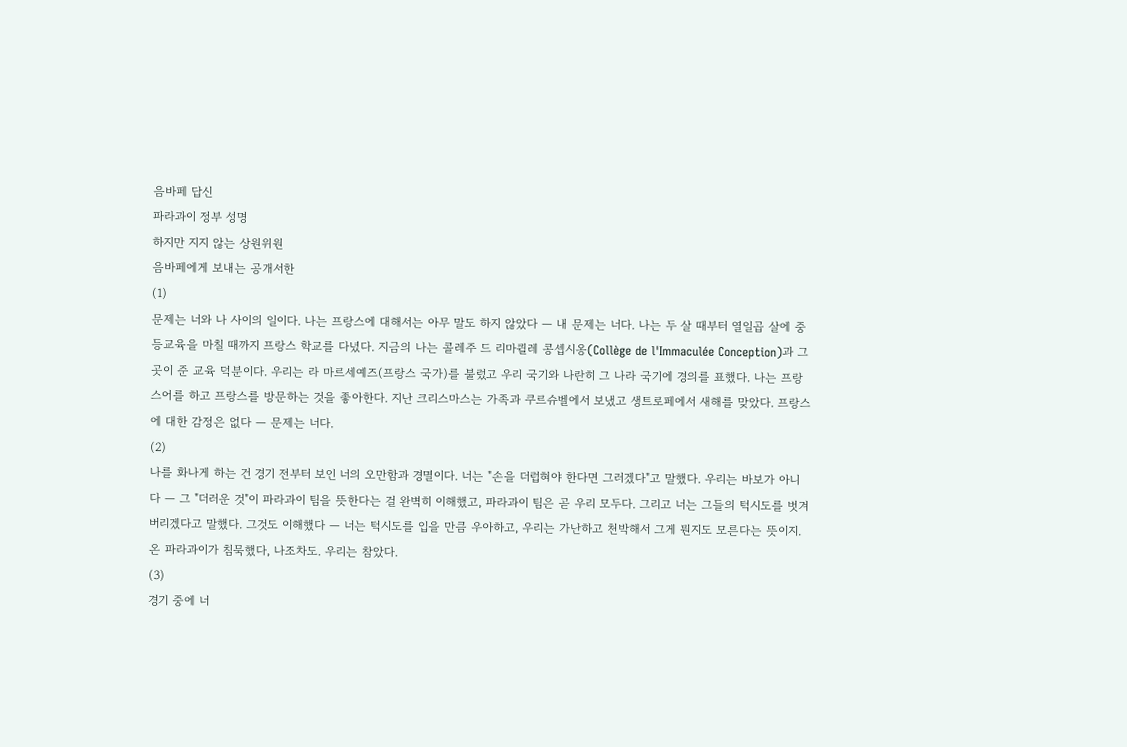음바페 답신
파라과이 정부 성명
하지만 지지 않는 상원위원
음바페에게 보내는 공개서한
(1)
문제는 너와 나 사이의 일이다. 나는 프랑스에 대해서는 아무 말도 하지 않았다 — 내 문제는 너다. 나는 두 살 때부터 열일곱 살에 중등교육을 마칠 때까지 프랑스 학교를 다녔다. 지금의 나는 콜레주 드 리마퀼레 콩셉시옹(Collège de l'Immaculée Conception)과 그곳이 준 교육 덕분이다. 우리는 라 마르세예즈(프랑스 국가)를 불렀고 우리 국기와 나란히 그 나라 국기에 경의를 표했다. 나는 프랑스어를 하고 프랑스를 방문하는 것을 좋아한다. 지난 크리스마스는 가족과 쿠르슈벨에서 보냈고 생트로페에서 새해를 맞았다. 프랑스에 대한 감정은 없다 — 문제는 너다.
(2)
나를 화나게 하는 건 경기 전부터 보인 너의 오만함과 경멸이다. 너는 "손을 더럽혀야 한다면 그러겠다"고 말했다. 우리는 바보가 아니다 — 그 "더러운 것"이 파라과이 팀을 뜻한다는 걸 완벽히 이해했고, 파라과이 팀은 곧 우리 모두다. 그리고 너는 그들의 턱시도를 벗겨버리겠다고 말했다. 그것도 이해했다 — 너는 턱시도를 입을 만큼 우아하고, 우리는 가난하고 천박해서 그게 뭔지도 모른다는 뜻이지. 온 파라과이가 침묵했다, 나조차도. 우리는 참았다.
(3)
경기 중에 너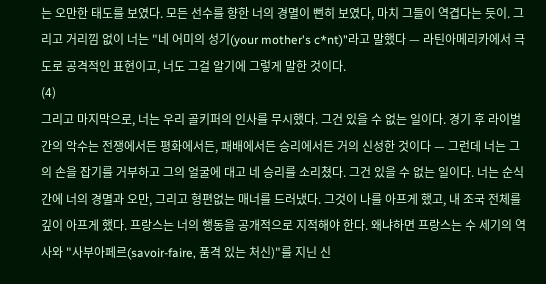는 오만한 태도를 보였다. 모든 선수를 향한 너의 경멸이 뻔히 보였다, 마치 그들이 역겹다는 듯이. 그리고 거리낌 없이 너는 "네 어미의 성기(your mother's c*nt)"라고 말했다 — 라틴아메리카에서 극도로 공격적인 표현이고, 너도 그걸 알기에 그렇게 말한 것이다.
(4)
그리고 마지막으로, 너는 우리 골키퍼의 인사를 무시했다. 그건 있을 수 없는 일이다. 경기 후 라이벌 간의 악수는 전쟁에서든 평화에서든, 패배에서든 승리에서든 거의 신성한 것이다 — 그런데 너는 그의 손을 잡기를 거부하고 그의 얼굴에 대고 네 승리를 소리쳤다. 그건 있을 수 없는 일이다. 너는 순식간에 너의 경멸과 오만, 그리고 형편없는 매너를 드러냈다. 그것이 나를 아프게 했고, 내 조국 전체를 깊이 아프게 했다. 프랑스는 너의 행동을 공개적으로 지적해야 한다. 왜냐하면 프랑스는 수 세기의 역사와 "사부아페르(savoir-faire, 품격 있는 처신)"를 지닌 신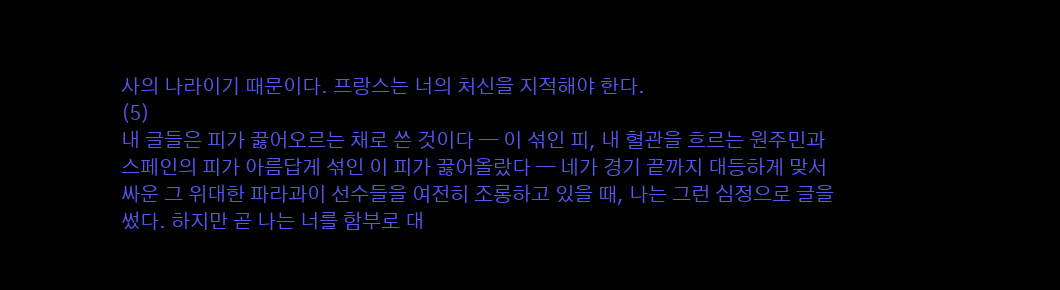사의 나라이기 때문이다. 프랑스는 너의 처신을 지적해야 한다.
(5)
내 글들은 피가 끓어오르는 채로 쓴 것이다 — 이 섞인 피, 내 혈관을 흐르는 원주민과 스페인의 피가 아름답게 섞인 이 피가 끓어올랐다 — 네가 경기 끝까지 대등하게 맞서 싸운 그 위대한 파라과이 선수들을 여전히 조롱하고 있을 때, 나는 그런 심정으로 글을 썼다. 하지만 곧 나는 너를 함부로 대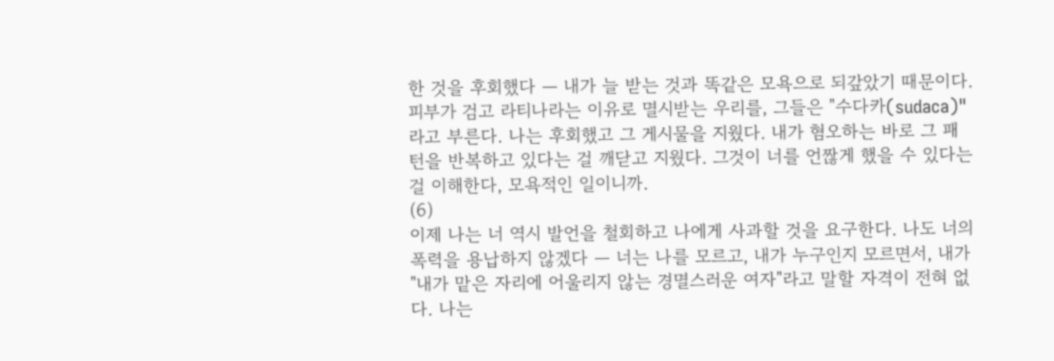한 것을 후회했다 — 내가 늘 받는 것과 똑같은 모욕으로 되갚았기 때문이다. 피부가 검고 라티나라는 이유로 멸시받는 우리를, 그들은 "수다카(sudaca)"라고 부른다. 나는 후회했고 그 게시물을 지웠다. 내가 혐오하는 바로 그 패턴을 반복하고 있다는 걸 깨닫고 지웠다. 그것이 너를 언짢게 했을 수 있다는 걸 이해한다, 모욕적인 일이니까.
(6)
이제 나는 너 역시 발언을 철회하고 나에게 사과할 것을 요구한다. 나도 너의 폭력을 용납하지 않겠다 — 너는 나를 모르고, 내가 누구인지 모르면서, 내가 "내가 맡은 자리에 어울리지 않는 경멸스러운 여자"라고 말할 자격이 전혀 없다. 나는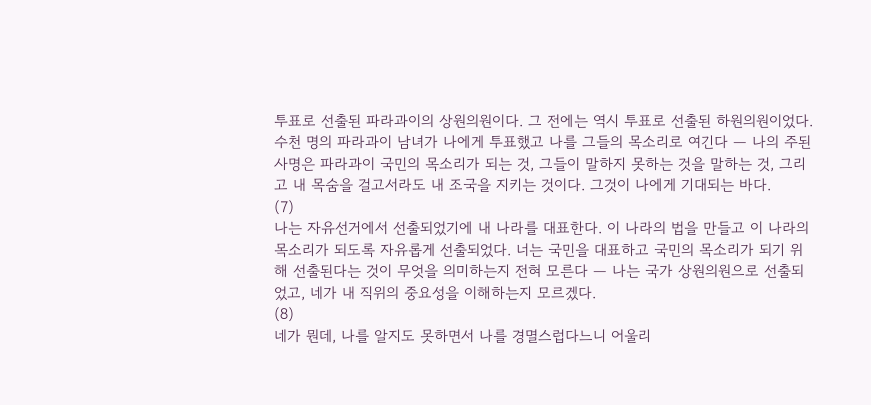투표로 선출된 파라과이의 상원의원이다. 그 전에는 역시 투표로 선출된 하원의원이었다. 수천 명의 파라과이 남녀가 나에게 투표했고 나를 그들의 목소리로 여긴다 — 나의 주된 사명은 파라과이 국민의 목소리가 되는 것, 그들이 말하지 못하는 것을 말하는 것, 그리고 내 목숨을 걸고서라도 내 조국을 지키는 것이다. 그것이 나에게 기대되는 바다.
(7)
나는 자유선거에서 선출되었기에 내 나라를 대표한다. 이 나라의 법을 만들고 이 나라의 목소리가 되도록 자유롭게 선출되었다. 너는 국민을 대표하고 국민의 목소리가 되기 위해 선출된다는 것이 무엇을 의미하는지 전혀 모른다 — 나는 국가 상원의원으로 선출되었고, 네가 내 직위의 중요성을 이해하는지 모르겠다.
(8)
네가 뭔데, 나를 알지도 못하면서 나를 경멸스럽다느니 어울리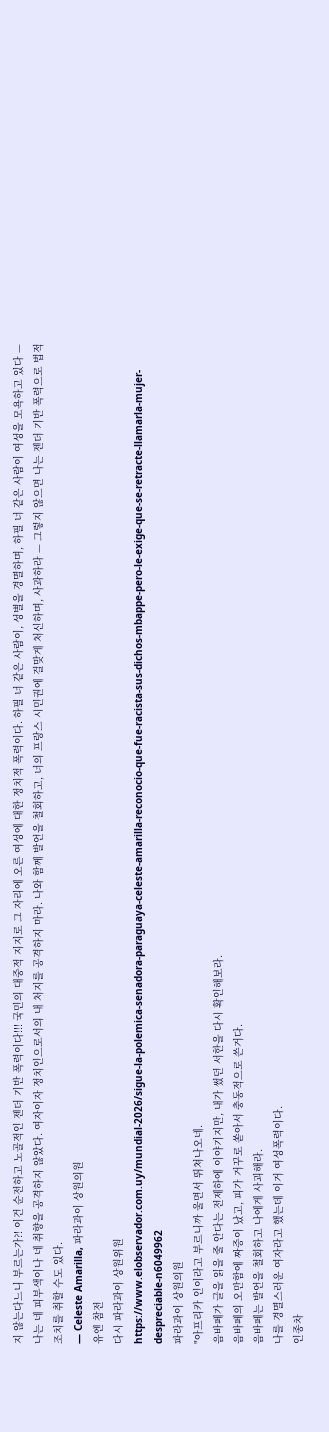지 않는다느니 부르는가?! 이건 순전하고 노골적인 젠더 기반 폭력이다!!! 국민의 대중적 지지로 그 자리에 오른 여성에 대한 정치적 폭력이다. 하필 너 같은 사람이, 성별을 경멸하며, 하필 너 같은 사람이 여성을 모욕하고 있다 — 나는 네 피부색이나 네 취향을 공격하지 않았다. 여자이자 정치인으로서의 내 처지를 공격하지 마라. 나와 함께 발언을 철회하고, 너의 프랑스 시민권에 걸맞게 처신하며, 사과하라 — 그렇지 않으면 나는 젠더 기반 폭력으로 법적 조치를 취할 수도 있다.
— Celeste Amarilla, 파라과이 상원의원
유엔 참전
다시 파라과이 상원위원
https://www.elobservador.com.uy/mundial-2026/sigue-la-polemica-senadora-paraguaya-celeste-amarilla-reconocio-que-fue-racista-sus-dichos-mbappe-pero-le-exige-que-se-retracte-llamarla-mujer-despreciable-n6049962
파라과이 상원의원
"아프리카 인이라고 부르니까 울면서 뛰쳐나오네.
음바페가 글을 읽을 줄 안다는 전제하에 이야기지만, 내가 썼던 서한을 다시 확인해보라.
음바페의 오만함에 짜증이 났고, 피가 거꾸로 쏟아서 충동적으로 쓴거다.
음바페는 발언을 철회하고 나에게 사괴해라.
나를 경멸스러운 여자라고 했는데 이거 여성폭력이다.
인종차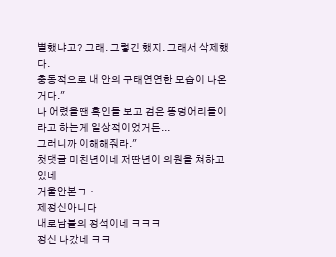별했냐고? 그래. 그렇긴 했지. 그래서 삭제했다.
충동적으로 내 안의 구태연연한 모습이 나온거다."
나 어렸을땐 흑인들 보고 검은 똥덩어리들이라고 하는게 일상적이었거든...
그러니까 이해해줘라."
첫댓글 미친년이네 저딴년이 의원을 쳐하고있네
거울안본ㄱㆍ
제정신아니다
내로남불의 정석이네 ㅋㅋㅋ
정신 나갔네 ㅋㅋ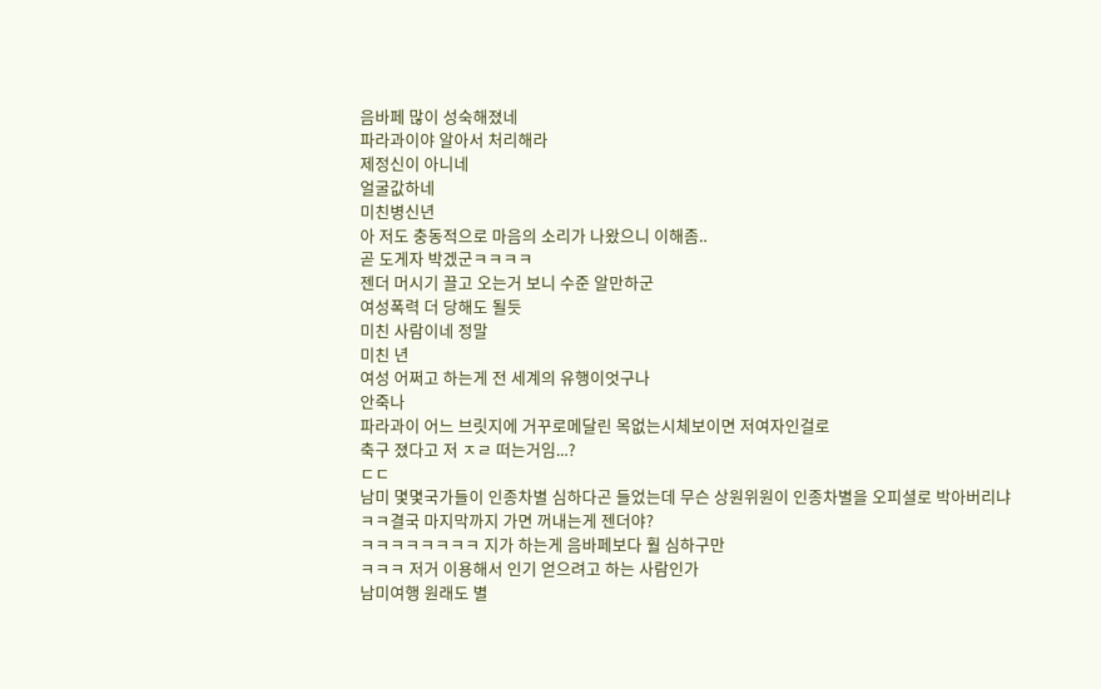음바페 많이 성숙해졌네
파라과이야 알아서 처리해라
제정신이 아니네
얼굴값하네
미친병신년
아 저도 충동적으로 마음의 소리가 나왔으니 이해좀..
곧 도게자 박겠군ㅋㅋㅋㅋ
젠더 머시기 끌고 오는거 보니 수준 알만하군
여성폭력 더 당해도 될듯
미친 사람이네 정말
미친 년
여성 어쩌고 하는게 전 세계의 유행이엇구나
안죽나
파라과이 어느 브릿지에 거꾸로메달린 목없는시체보이면 저여자인걸로
축구 졌다고 저 ㅈㄹ 떠는거임...?
ㄷㄷ
남미 몇몇국가들이 인종차별 심하다곤 들었는데 무슨 상원위원이 인종차별을 오피셜로 박아버리냐
ㅋㅋ결국 마지막까지 가면 꺼내는게 젠더야?
ㅋㅋㅋㅋㅋㅋㅋㅋ 지가 하는게 음바페보다 훨 심하구만
ㅋㅋㅋ 저거 이용해서 인기 얻으려고 하는 사람인가
남미여행 원래도 별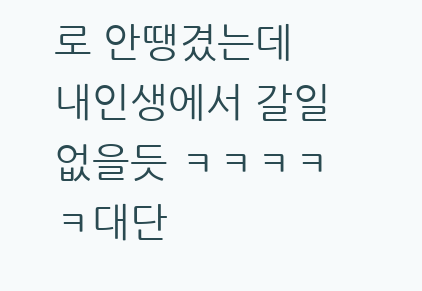로 안땡겼는데 내인생에서 갈일 없을듯 ㅋㅋㅋㅋㅋ대단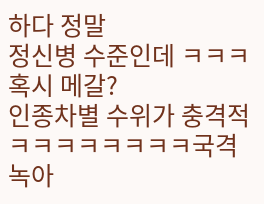하다 정말
정신병 수준인데 ㅋㅋㅋ
혹시 메갈?
인종차별 수위가 충격적
ㅋㅋㅋㅋㅋㅋㅋㅋ국격 녹아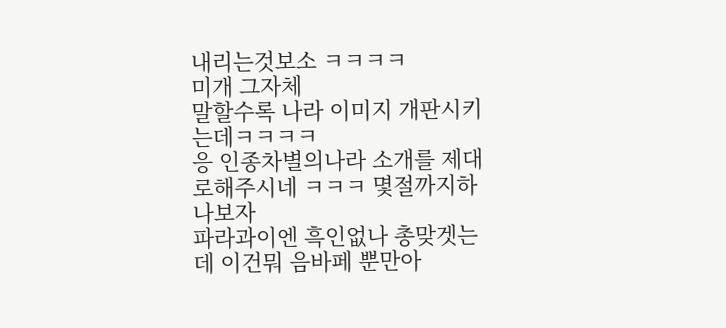내리는것보소 ㅋㅋㅋㅋ
미개 그자체
말할수록 나라 이미지 개판시키는데ㅋㅋㅋㅋ
응 인종차별의나라 소개를 제대로해주시네 ㅋㅋㅋ 몇절까지하나보자
파라과이엔 흑인없나 총맞겟는데 이건뭐 음바페 뿐만아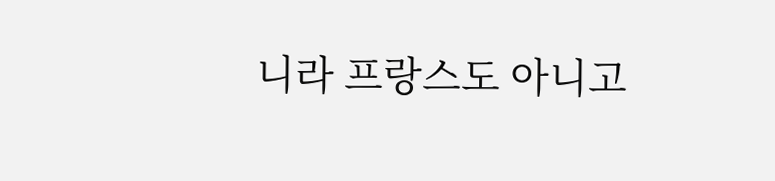니라 프랑스도 아니고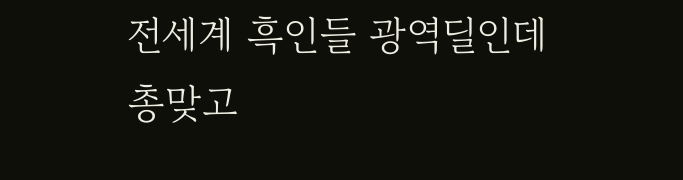전세계 흑인들 광역딜인데
총맞고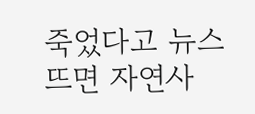죽었다고 뉴스뜨면 자연사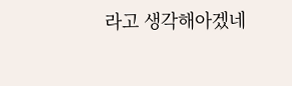라고 생각해아겠네